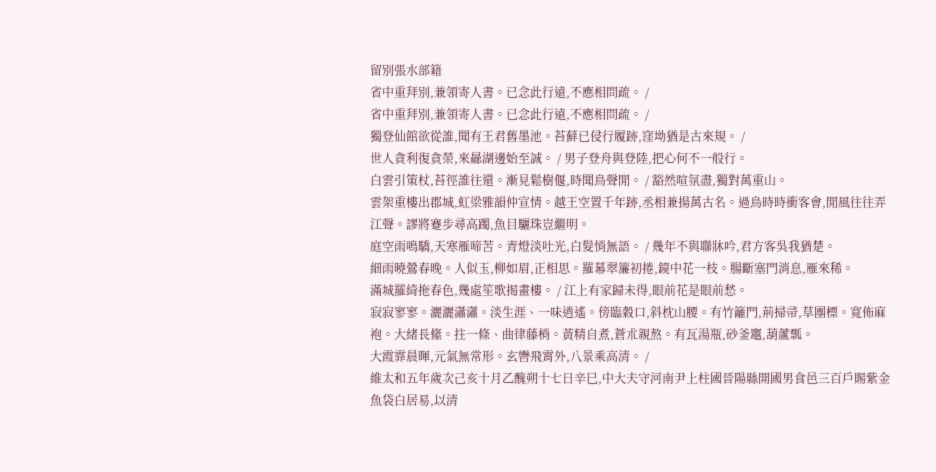留別張水部籍
省中重拜別,兼領寄人書。已念此行遠,不應相問疏。 /
省中重拜別,兼領寄人書。已念此行遠,不應相問疏。 /
獨登仙館欲從誰,聞有王君舊墨池。苔蘚已侵行履跡,窪坳猶是古來規。 /
世人貪利復貪榮,來曏湖邊始至誠。 / 男子登舟與登陸,把心何不一般行。
白雲引策杖,苔徑誰往還。漸見鬆樹偃,時聞鳥聲閒。 / 豁然喧氛盡,獨對萬重山。
雲架重樓出郡城,虹梁雅韻仲宣情。越王空置千年跡,丞相兼揚萬古名。過鳥時時衝客會,閒風往往弄江聲。謬將蹇步尋高躅,魚目驪珠豈繼明。
庭空雨鳴驕,天寒雁啼苦。青燈淡吐光,白髮悄無語。 / 幾年不與聯牀吟,君方客吳我猶楚。
細雨曉鶯春晚。人似玉,柳如眉,正相思。羅幕翠簾初捲,鏡中花一枝。腸斷塞門消息,雁來稀。
滿城羅綺拖春色,幾處笙歌揭畫樓。 / 江上有家歸未得,眼前花是眼前愁。
寂寂寥寥。灑灑瀟瀟。淡生涯、一味逍遙。傍臨穀口,斜枕山腰。有竹籬門,荊掃帚,草團標。寬佈麻袍。大緒長絛。拄一條、曲律藤梢。黃精自煮,蒼朮親熬。有瓦湯瓶,砂釜竈,葫蘆瓢。
大霞霏晨暉,元氣無常形。玄轡飛霄外,八景乘高清。 /
維太和五年歲次己亥十月乙醜朔十七日辛巳,中大夫守河南尹上柱國晉陽縣開國男食邑三百戶賜紫金魚袋白居易,以清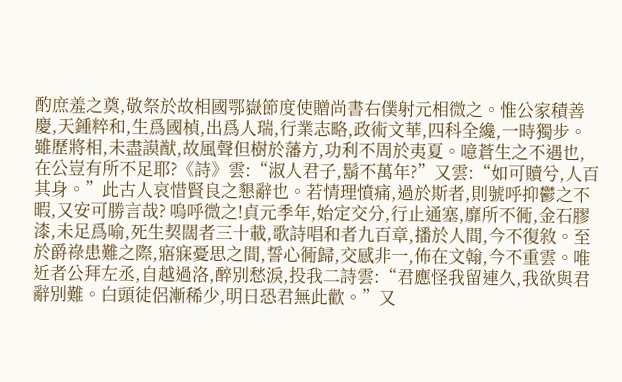酌庶羞之奠,敬祭於故相國鄂嶽節度使贈尚書右僕射元相微之。惟公家積善慶,天鍾粹和,生爲國楨,出爲人瑞,行業志略,政術文華,四科全纔,一時獨步。雖歷將相,未盡謨猷,故風聲但樹於藩方,功利不周於夷夏。噫蒼生之不遇也,在公豈有所不足耶?《詩》雲:“淑人君子,鬍不萬年?”又雲:“如可贖兮,人百其身。”此古人哀惜賢良之懇辭也。若情理憤痛,過於斯者,則號呼抑鬱之不暇,又安可勝言哉? 嗚呼微之!貞元季年,始定交分,行止通塞,靡所不衕,金石膠漆,未足爲喻,死生契闊者三十載,歌詩唱和者九百章,播於人間,今不復敘。至於爵祿患難之際,寤寐憂思之間,誓心衕歸,交感非一,佈在文翰,今不重雲。唯近者公拜左丞,自越過洛,醉別愁淚,投我二詩雲:“君應怪我留連久,我欲與君辭別難。白頭徒侶漸稀少,明日恐君無此歡。”又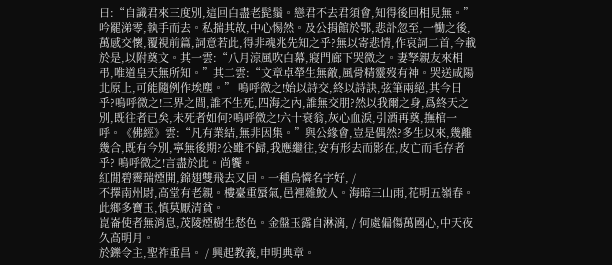曰:“自識君來三度別,這回白盡老髭鬚。戀君不去君須會,知得後回相見無。”吟罷涕零,執手而去。私揣其故,中心惕然。及公捐館於鄂,悲訃忽至,一慟之後,萬感交懷,覆視前篇,詞意若此,得非魂兆先知之乎?無以寄悲情,作哀詞二首,今載於是,以附奠文。其一雲:“八月涼風吹白幕,寢門廊下哭微之。妻孥親友來相弔,唯道皇天無所知。”其二雲:“文章卓犖生無敵,風骨精靈歿有神。哭送咸陽北原上,可能隨例作埃塵。” 嗚呼微之!始以詩交,終以詩訣,弦筆兩絕,其今日乎?嗚呼微之!三界之間,誰不生死,四海之內,誰無交朋?然以我爾之身,爲終天之別,既往者已矣,未死者如何?嗚呼微之!六十衰翁,灰心血淚,引酒再奠,撫棺一呼。《佛經》雲:“凡有業結,無非因集。”與公緣會,豈是偶然?多生以來,幾離幾合,既有今別,寧無後期?公雖不歸,我應繼往,安有形去而影在,皮亡而毛存者乎? 嗚呼微之!言盡於此。尚饗。
紅閒碧霽瑞煙開,錦翅雙飛去又回。一種鳥憐名字好, /
不擇南州尉,高堂有老親。樓臺重蜃氣,邑裡雜鮫人。海暗三山雨,花明五嶺春。此鄉多寶玉,慎莫厭清貧。
崑崙使者無消息,茂陵煙樹生愁色。金盤玉露自淋漓, / 何處偏傷萬國心,中天夜久高明月。
於鑠令主,聖祚重昌。 / 興起教義,申明典章。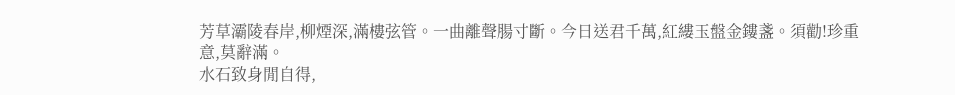芳草灞陵春岸,柳煙深,滿樓弦管。一曲離聲腸寸斷。今日送君千萬,紅縷玉盤金鏤盞。須勸!珍重意,莫辭滿。
水石致身閒自得,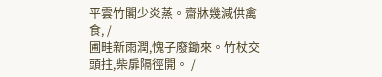平雲竹閣少炎蒸。齋牀幾減供禽食, /
圃畦新雨潤,愧子廢鋤來。竹杖交頭拄,柴扉隔徑開。 /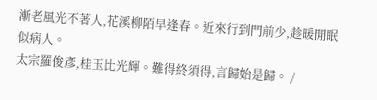漸老風光不著人,花溪柳陌早逢春。近來行到門前少,趁暖閒眠似病人。
太宗羅俊彥,桂玉比光輝。難得終須得,言歸始是歸。 /